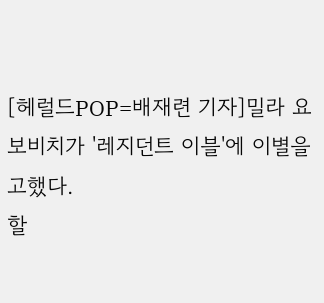[헤럴드POP=배재련 기자]밀라 요보비치가 '레지던트 이블'에 이별을 고했다.
할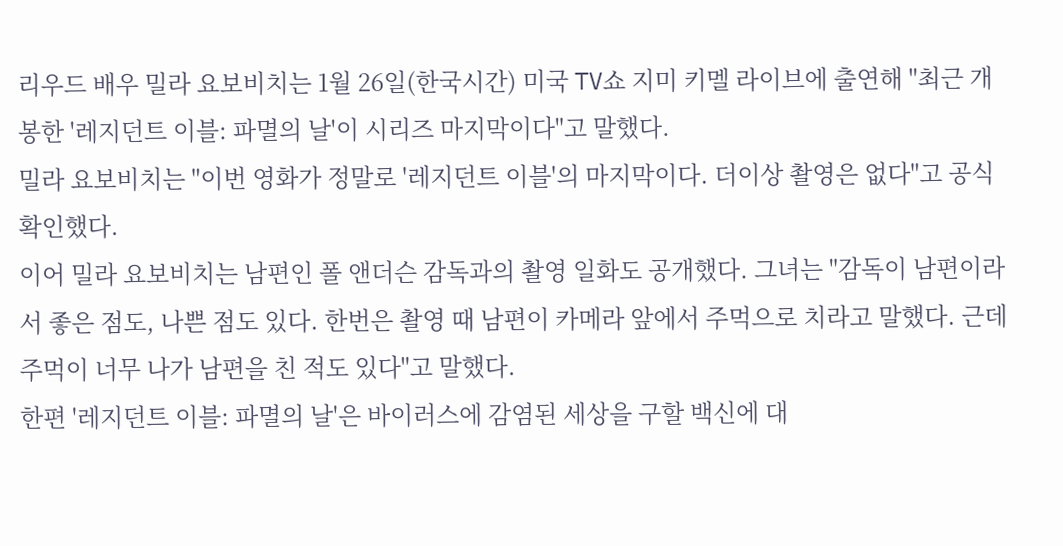리우드 배우 밀라 요보비치는 1월 26일(한국시간) 미국 TV쇼 지미 키멜 라이브에 출연해 "최근 개봉한 '레지던트 이블: 파멸의 날'이 시리즈 마지막이다"고 말했다.
밀라 요보비치는 "이번 영화가 정말로 '레지던트 이블'의 마지막이다. 더이상 촬영은 없다"고 공식 확인했다.
이어 밀라 요보비치는 남편인 폴 앤더슨 감독과의 촬영 일화도 공개했다. 그녀는 "감독이 남편이라서 좋은 점도, 나쁜 점도 있다. 한번은 촬영 때 남편이 카메라 앞에서 주먹으로 치라고 말했다. 근데 주먹이 너무 나가 남편을 친 적도 있다"고 말했다.
한편 '레지던트 이블: 파멸의 날'은 바이러스에 감염된 세상을 구할 백신에 대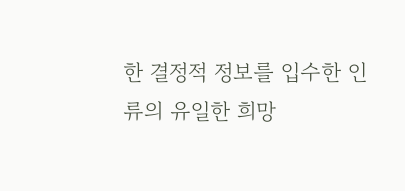한 결정적 정보를 입수한 인류의 유일한 희망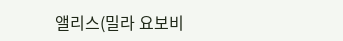앨리스(밀라 요보비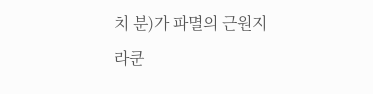치 분)가 파멸의 근원지 라쿤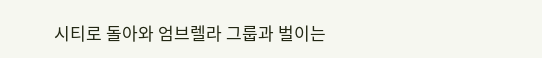시티로 돌아와 엄브렐라 그룹과 벌이는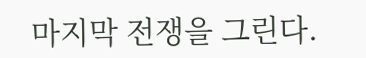마지막 전쟁을 그린다.